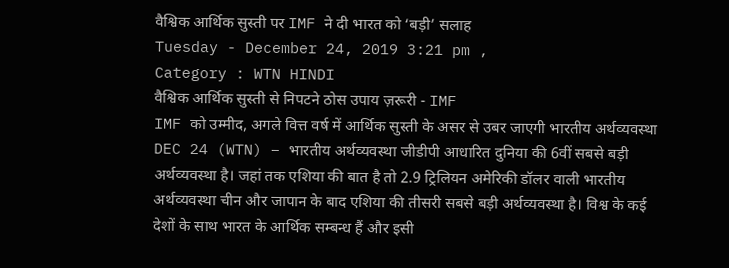वैश्विक आर्थिक सुस्ती पर IMF ने दी भारत को ‘बड़ी’ सलाह
Tuesday - December 24, 2019 3:21 pm ,
Category : WTN HINDI
वैश्विक आर्थिक सुस्ती से निपटने ठोस उपाय ज़रूरी - IMF
IMF को उम्मीद, अगले वित्त वर्ष में आर्थिक सुस्ती के असर से उबर जाएगी भारतीय अर्थव्यवस्था
DEC 24 (WTN) – भारतीय अर्थव्यवस्था जीडीपी आधारित दुनिया की 6वीं सबसे बड़ी अर्थव्यवस्था है। जहां तक एशिया की बात है तो 2.9 ट्रिलियन अमेरिकी डॉलर वाली भारतीय अर्थव्यवस्था चीन और जापान के बाद एशिया की तीसरी सबसे बड़ी अर्थव्यवस्था है। विश्व के कई देशों के साथ भारत के आर्थिक सम्बन्ध हैं और इसी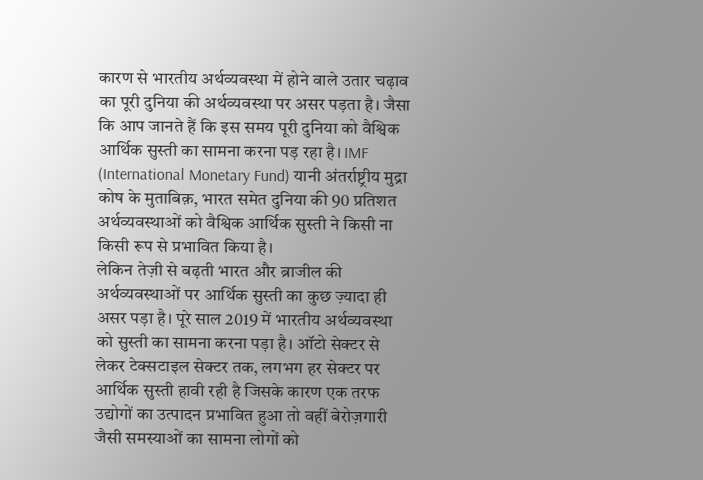कारण से भारतीय अर्थव्यवस्था में होने वाले उतार चढ़ाव का पूरी दुनिया की अर्थव्यवस्था पर असर पड़ता है। जैसा कि आप जानते हैं कि इस समय पूरी दुनिया को वैश्विक आर्थिक सुस्ती का सामना करना पड़ रहा है। IMF (International Monetary Fund) यानी अंतर्राष्ट्रीय मुद्रा कोष के मुताबिक़, भारत समेत दुनिया की 90 प्रतिशत अर्थव्यवस्थाओं को वैश्विक आर्थिक सुस्ती ने किसी ना किसी रूप से प्रभावित किया है।
लेकिन तेज़ी से बढ़ती भारत और ब्राजील की अर्थव्यवस्थाओं पर आर्थिक सुस्ती का कुछ ज़्यादा ही असर पड़ा है। पूरे साल 2019 में भारतीय अर्थव्यवस्था को सुस्ती का सामना करना पड़ा है। ऑटो सेक्टर से लेकर टेक्सटाइल सेक्टर तक, लगभग हर सेक्टर पर आर्थिक सुस्ती हावी रही है जिसके कारण एक तरफ उद्योगों का उत्पादन प्रभावित हुआ तो वहीं बेरोज़गारी जैसी समस्याओं का सामना लोगों को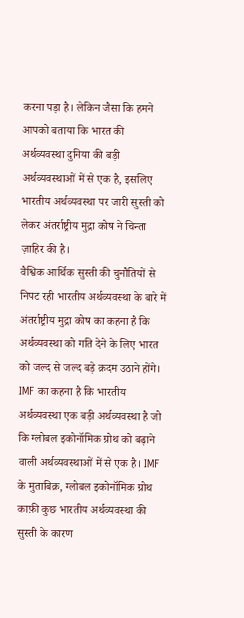करना पड़ा है। लेकिन जैसा कि हमने आपको बताया कि भारत की अर्थव्यवस्था दुनिया की बड़ी अर्थव्यवस्थाओं में से एक है, इसलिए भारतीय अर्थव्यवस्था पर जारी सुस्ती को लेकर अंतर्राष्ट्रीय मुद्रा कोष ने चिन्ता ज़ाहिर की है।
वैश्विक आर्थिक सुस्ती की चुनौतियों से निपट रही भारतीय अर्थव्यवस्था के बारे में अंतर्राष्ट्रीय मुद्रा कोष का कहना है कि अर्थव्यवस्था को गति देने के लिए भारत को जल्द से जल्द बड़े क़दम उठाने होंगे। IMF का कहना है कि भारतीय अर्थव्यवस्था एक बड़ी अर्थव्यवस्था है जो कि ग्लोबल इकोनॉमिक ग्रोथ को बढ़ाने वाली अर्थव्यवस्थाओं में से एक है। IMF के मुताबिक़, ग्लोबल इकोनॉमिक ग्रोथ काफ़ी कुछ भारतीय अर्थव्यवस्था की सुस्ती के कारण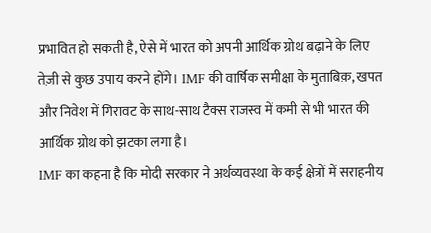प्रभावित हो सकती है, ऐसे में भारत को अपनी आर्थिक ग्रोथ बढ़ाने के लिए तेज़ी से कुछ उपाय करने होंगे। IMF की वार्षिक समीक्षा के मुताबिक़, खपत और निवेश में गिरावट के साथ-साथ टैक्स राजस्व में कमी से भी भारत की आर्थिक ग्रोथ को झटका लगा है।
IMF का कहना है कि मोदी सरकार ने अर्थव्यवस्था के कई क्षेत्रों में सराहनीय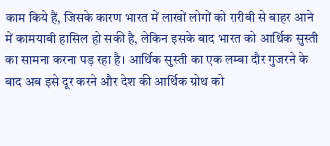काम किये हैं, जिसके कारण भारत में लाखों लोगों को ग़रीबी से बाहर आने में कामयाबी हासिल हो सकी है, लेकिन इसके बाद भारत को आर्थिक सुस्ती का सामना करना पड़ रहा है। आर्थिक सुस्ती का एक लम्बा दौर गुजरने के बाद अब इसे दूर करने और देश की आर्थिक ग्रोथ को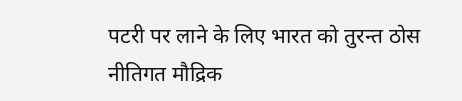पटरी पर लाने के लिए भारत को तुरन्त ठोस नीतिगत मौद्रिक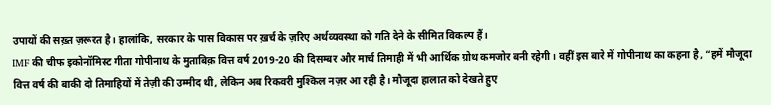उपायों की सख़्त ज़रूरत है। हालांकि, सरकार के पास विकास पर ख़र्च के ज़रिए अर्थव्यवस्था को गति देने के सीमित विकल्प हैं।
IMF की चीफ इकोनॉमिस्ट गीता गोपीनाथ के मुताबिक़ वित्त वर्ष 2019-20 की दिसम्बर और मार्च तिमाही में भी आर्थिक ग्रोथ कमजोर बनी रहेगी। वहीं इस बारे में गोपीनाथ का कहना है, “हमें मौजूदा वित्त वर्ष की बाकी दो तिमाहियों में तेज़ी की उम्मीद थी, लेकिन अब रिकवरी मुश्किल नज़र आ रही है। मौजूदा हालात को देखते हुए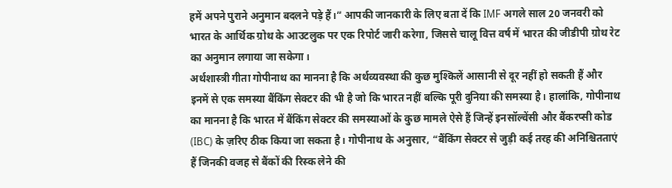हमें अपने पुराने अनुमान बदलने पड़े हैं।” आपकी जानकारी के लिए बता दें कि IMF अगले साल 20 जनवरी को भारत के आर्थिक ग्रोथ के आउटलुक पर एक रिपोर्ट जारी करेगा, जिससे चालू वित्त वर्ष में भारत की जीडीपी ग्रोथ रेट का अनुमान लगाया जा सकेगा।
अर्थशास्त्री गीता गोपीनाथ का मानना है कि अर्थव्यवस्था की कुछ मुश्किलें आसानी से दूर नहीं हो सकती हैं और इनमें से एक समस्या बैंकिंग सेक्टर की भी है जो कि भारत नहीं बल्कि पूरी दुनिया की समस्या है। हालांकि, गोपीनाथ का मानना है कि भारत में बैंकिंग सेक्टर की समस्याओं के कुछ मामले ऐसे हैं जिन्हें इनसॉल्वेंसी और बैंकरप्सी कोड (IBC) के ज़रिए ठीक किया जा सकता है। गोपीनाथ के अनुसार, “बैंकिंग सेक्टर से जुड़ी कई तरह की अनिश्चितताएं हैं जिनकी वजह से बैंकों की रिस्क लेने की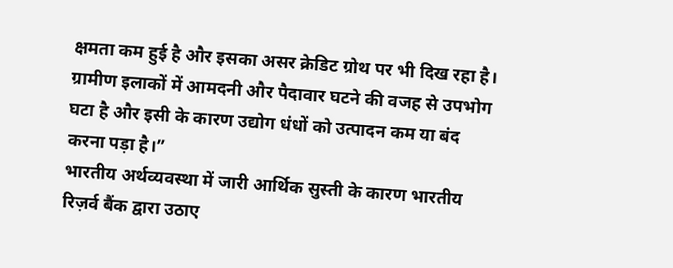क्षमता कम हुई है और इसका असर क्रेडिट ग्रोथ पर भी दिख रहा है। ग्रामीण इलाकों में आमदनी और पैदावार घटने की वजह से उपभोग घटा है और इसी के कारण उद्योग धंधों को उत्पादन कम या बंद करना पड़ा है।”
भारतीय अर्थव्यवस्था में जारी आर्थिक सुस्ती के कारण भारतीय रिज़र्व बैंक द्वारा उठाए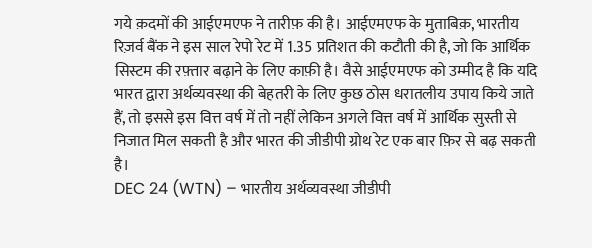गये क़दमों की आईएमएफ ने तारीफ़ की है। आईएमएफ के मुताबिक़, भारतीय रिज़र्व बैंक ने इस साल रेपो रेट में 1.35 प्रतिशत की कटौती की है, जो कि आर्थिक सिस्टम की रफ़्तार बढ़ाने के लिए काफ़ी है। वैसे आईएमएफ को उम्मीद है कि यदि भारत द्वारा अर्थव्यवस्था की बेहतरी के लिए कुछ ठोस धरातलीय उपाय किये जाते हैं, तो इससे इस वित्त वर्ष में तो नहीं लेकिन अगले वित्त वर्ष में आर्थिक सुस्ती से निजात मिल सकती है और भारत की जीडीपी ग्रोथ रेट एक बार फ़िर से बढ़ सकती है।
DEC 24 (WTN) – भारतीय अर्थव्यवस्था जीडीपी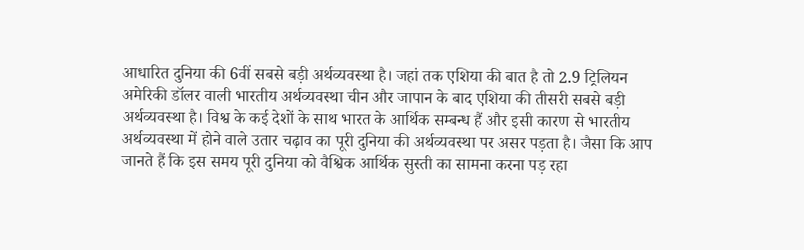आधारित दुनिया की 6वीं सबसे बड़ी अर्थव्यवस्था है। जहां तक एशिया की बात है तो 2.9 ट्रिलियन अमेरिकी डॉलर वाली भारतीय अर्थव्यवस्था चीन और जापान के बाद एशिया की तीसरी सबसे बड़ी अर्थव्यवस्था है। विश्व के कई देशों के साथ भारत के आर्थिक सम्बन्ध हैं और इसी कारण से भारतीय अर्थव्यवस्था में होने वाले उतार चढ़ाव का पूरी दुनिया की अर्थव्यवस्था पर असर पड़ता है। जैसा कि आप जानते हैं कि इस समय पूरी दुनिया को वैश्विक आर्थिक सुस्ती का सामना करना पड़ रहा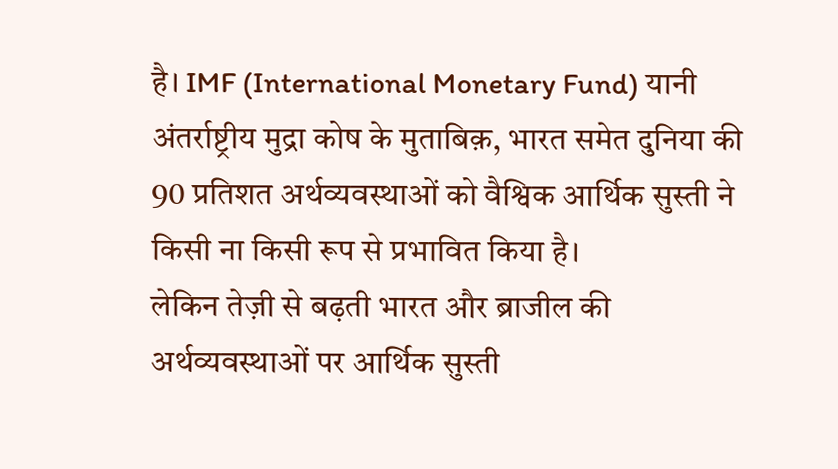है। IMF (International Monetary Fund) यानी अंतर्राष्ट्रीय मुद्रा कोष के मुताबिक़, भारत समेत दुनिया की 90 प्रतिशत अर्थव्यवस्थाओं को वैश्विक आर्थिक सुस्ती ने किसी ना किसी रूप से प्रभावित किया है।
लेकिन तेज़ी से बढ़ती भारत और ब्राजील की अर्थव्यवस्थाओं पर आर्थिक सुस्ती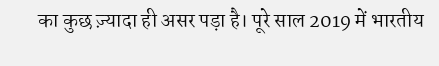का कुछ ज़्यादा ही असर पड़ा है। पूरे साल 2019 में भारतीय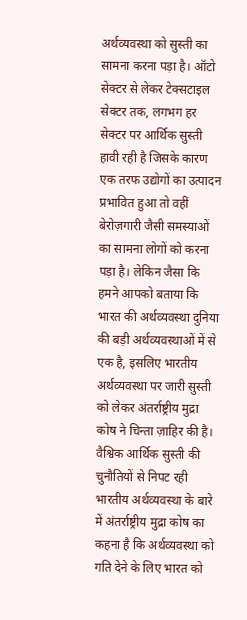अर्थव्यवस्था को सुस्ती का सामना करना पड़ा है। ऑटो सेक्टर से लेकर टेक्सटाइल सेक्टर तक, लगभग हर सेक्टर पर आर्थिक सुस्ती हावी रही है जिसके कारण एक तरफ उद्योगों का उत्पादन प्रभावित हुआ तो वहीं बेरोज़गारी जैसी समस्याओं का सामना लोगों को करना पड़ा है। लेकिन जैसा कि हमने आपको बताया कि भारत की अर्थव्यवस्था दुनिया की बड़ी अर्थव्यवस्थाओं में से एक है, इसलिए भारतीय अर्थव्यवस्था पर जारी सुस्ती को लेकर अंतर्राष्ट्रीय मुद्रा कोष ने चिन्ता ज़ाहिर की है।
वैश्विक आर्थिक सुस्ती की चुनौतियों से निपट रही भारतीय अर्थव्यवस्था के बारे में अंतर्राष्ट्रीय मुद्रा कोष का कहना है कि अर्थव्यवस्था को गति देने के लिए भारत को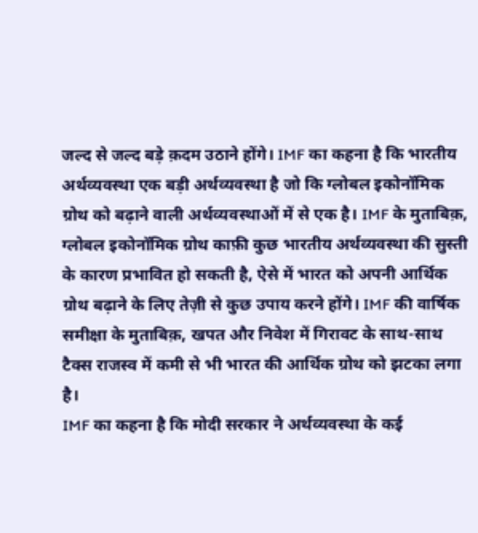जल्द से जल्द बड़े क़दम उठाने होंगे। IMF का कहना है कि भारतीय अर्थव्यवस्था एक बड़ी अर्थव्यवस्था है जो कि ग्लोबल इकोनॉमिक ग्रोथ को बढ़ाने वाली अर्थव्यवस्थाओं में से एक है। IMF के मुताबिक़, ग्लोबल इकोनॉमिक ग्रोथ काफ़ी कुछ भारतीय अर्थव्यवस्था की सुस्ती के कारण प्रभावित हो सकती है, ऐसे में भारत को अपनी आर्थिक ग्रोथ बढ़ाने के लिए तेज़ी से कुछ उपाय करने होंगे। IMF की वार्षिक समीक्षा के मुताबिक़, खपत और निवेश में गिरावट के साथ-साथ टैक्स राजस्व में कमी से भी भारत की आर्थिक ग्रोथ को झटका लगा है।
IMF का कहना है कि मोदी सरकार ने अर्थव्यवस्था के कई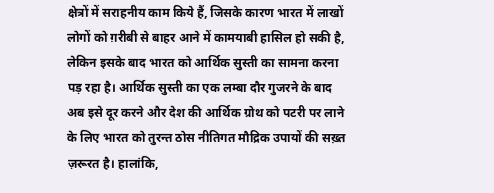क्षेत्रों में सराहनीय काम किये हैं, जिसके कारण भारत में लाखों लोगों को ग़रीबी से बाहर आने में कामयाबी हासिल हो सकी है, लेकिन इसके बाद भारत को आर्थिक सुस्ती का सामना करना पड़ रहा है। आर्थिक सुस्ती का एक लम्बा दौर गुजरने के बाद अब इसे दूर करने और देश की आर्थिक ग्रोथ को पटरी पर लाने के लिए भारत को तुरन्त ठोस नीतिगत मौद्रिक उपायों की सख़्त ज़रूरत है। हालांकि,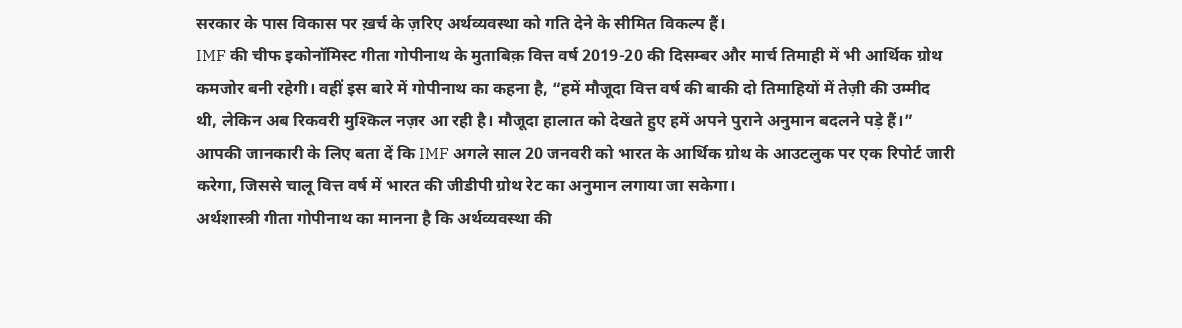सरकार के पास विकास पर ख़र्च के ज़रिए अर्थव्यवस्था को गति देने के सीमित विकल्प हैं।
IMF की चीफ इकोनॉमिस्ट गीता गोपीनाथ के मुताबिक़ वित्त वर्ष 2019-20 की दिसम्बर और मार्च तिमाही में भी आर्थिक ग्रोथ कमजोर बनी रहेगी। वहीं इस बारे में गोपीनाथ का कहना है, “हमें मौजूदा वित्त वर्ष की बाकी दो तिमाहियों में तेज़ी की उम्मीद थी, लेकिन अब रिकवरी मुश्किल नज़र आ रही है। मौजूदा हालात को देखते हुए हमें अपने पुराने अनुमान बदलने पड़े हैं।” आपकी जानकारी के लिए बता दें कि IMF अगले साल 20 जनवरी को भारत के आर्थिक ग्रोथ के आउटलुक पर एक रिपोर्ट जारी करेगा, जिससे चालू वित्त वर्ष में भारत की जीडीपी ग्रोथ रेट का अनुमान लगाया जा सकेगा।
अर्थशास्त्री गीता गोपीनाथ का मानना है कि अर्थव्यवस्था की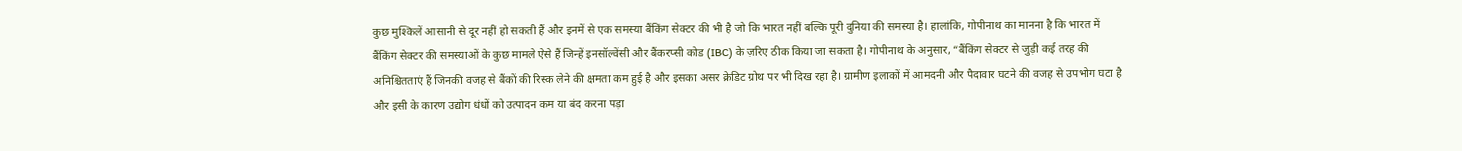कुछ मुश्किलें आसानी से दूर नहीं हो सकती हैं और इनमें से एक समस्या बैंकिंग सेक्टर की भी है जो कि भारत नहीं बल्कि पूरी दुनिया की समस्या है। हालांकि, गोपीनाथ का मानना है कि भारत में बैंकिंग सेक्टर की समस्याओं के कुछ मामले ऐसे हैं जिन्हें इनसॉल्वेंसी और बैंकरप्सी कोड (IBC) के ज़रिए ठीक किया जा सकता है। गोपीनाथ के अनुसार, “बैंकिंग सेक्टर से जुड़ी कई तरह की अनिश्चितताएं हैं जिनकी वजह से बैंकों की रिस्क लेने की क्षमता कम हुई है और इसका असर क्रेडिट ग्रोथ पर भी दिख रहा है। ग्रामीण इलाकों में आमदनी और पैदावार घटने की वजह से उपभोग घटा है और इसी के कारण उद्योग धंधों को उत्पादन कम या बंद करना पड़ा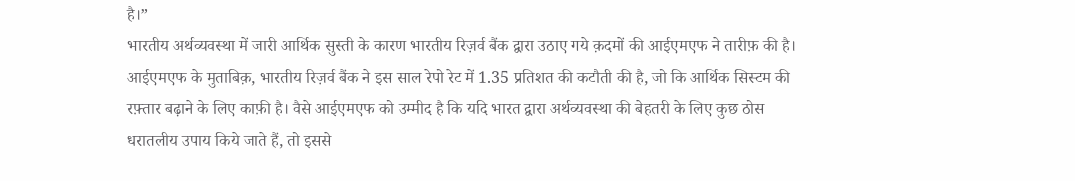है।”
भारतीय अर्थव्यवस्था में जारी आर्थिक सुस्ती के कारण भारतीय रिज़र्व बैंक द्वारा उठाए गये क़दमों की आईएमएफ ने तारीफ़ की है। आईएमएफ के मुताबिक़, भारतीय रिज़र्व बैंक ने इस साल रेपो रेट में 1.35 प्रतिशत की कटौती की है, जो कि आर्थिक सिस्टम की रफ़्तार बढ़ाने के लिए काफ़ी है। वैसे आईएमएफ को उम्मीद है कि यदि भारत द्वारा अर्थव्यवस्था की बेहतरी के लिए कुछ ठोस धरातलीय उपाय किये जाते हैं, तो इससे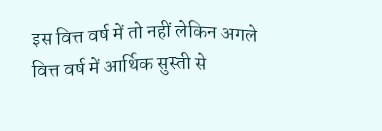इस वित्त वर्ष में तो नहीं लेकिन अगले वित्त वर्ष में आर्थिक सुस्ती से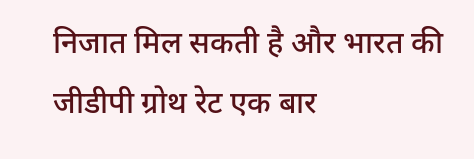निजात मिल सकती है और भारत की जीडीपी ग्रोथ रेट एक बार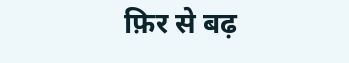फ़िर से बढ़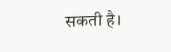सकती है।